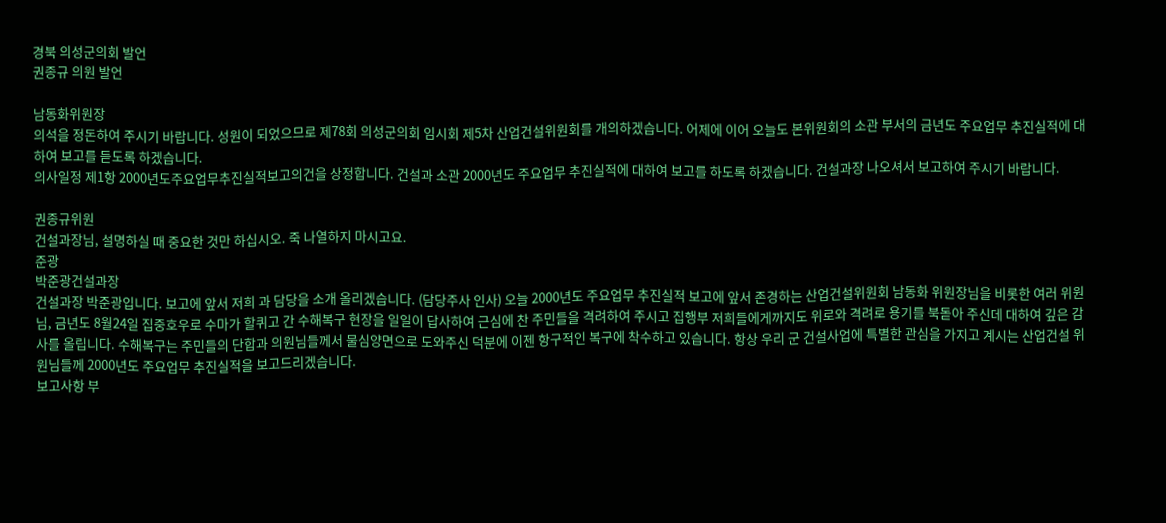경북 의성군의회 발언
권종규 의원 발언

남동화위원장
의석을 정돈하여 주시기 바랍니다. 성원이 되었으므로 제78회 의성군의회 임시회 제5차 산업건설위원회를 개의하겠습니다. 어제에 이어 오늘도 본위원회의 소관 부서의 금년도 주요업무 추진실적에 대하여 보고를 듣도록 하겠습니다.
의사일정 제1항 2000년도주요업무추진실적보고의건을 상정합니다. 건설과 소관 2000년도 주요업무 추진실적에 대하여 보고를 하도록 하겠습니다. 건설과장 나오셔서 보고하여 주시기 바랍니다.

권종규위원
건설과장님, 설명하실 때 중요한 것만 하십시오. 죽 나열하지 마시고요.
준광
박준광건설과장
건설과장 박준광입니다. 보고에 앞서 저희 과 담당을 소개 올리겠습니다. (담당주사 인사) 오늘 2000년도 주요업무 추진실적 보고에 앞서 존경하는 산업건설위원회 남동화 위원장님을 비롯한 여러 위원님, 금년도 8월24일 집중호우로 수마가 할퀴고 간 수해복구 현장을 일일이 답사하여 근심에 찬 주민들을 격려하여 주시고 집행부 저희들에게까지도 위로와 격려로 용기를 북돋아 주신데 대하여 깊은 감사를 올립니다. 수해복구는 주민들의 단합과 의원님들께서 물심양면으로 도와주신 덕분에 이젠 항구적인 복구에 착수하고 있습니다. 항상 우리 군 건설사업에 특별한 관심을 가지고 계시는 산업건설 위원님들께 2000년도 주요업무 추진실적을 보고드리겠습니다.
보고사항 부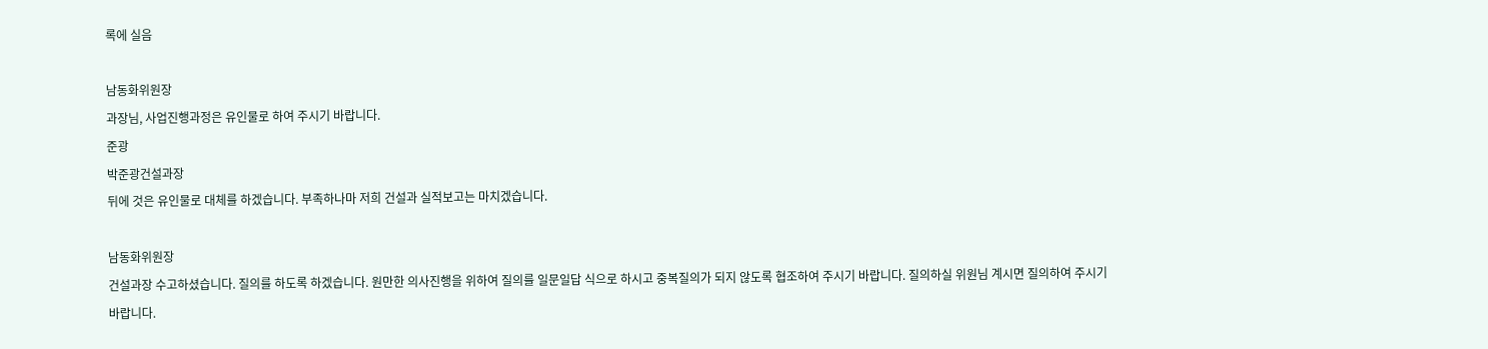록에 실음

남동화위원장
과장님, 사업진행과정은 유인물로 하여 주시기 바랍니다.
준광
박준광건설과장
뒤에 것은 유인물로 대체를 하겠습니다. 부족하나마 저희 건설과 실적보고는 마치겠습니다.

남동화위원장
건설과장 수고하셨습니다. 질의를 하도록 하겠습니다. 원만한 의사진행을 위하여 질의를 일문일답 식으로 하시고 중복질의가 되지 않도록 협조하여 주시기 바랍니다. 질의하실 위원님 계시면 질의하여 주시기바랍니다.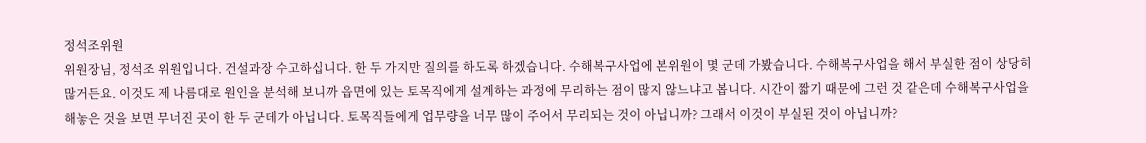정석조위원
위원장님, 정석조 위원입니다. 건설과장 수고하십니다. 한 두 가지만 질의를 하도록 하겠습니다. 수해복구사업에 본위원이 몇 군데 가봤습니다. 수해복구사업을 해서 부실한 점이 상당히 많거든요. 이것도 제 나름대로 원인을 분석해 보니까 읍면에 있는 토목직에게 설계하는 과정에 무리하는 점이 많지 않느냐고 봅니다. 시간이 짧기 때문에 그런 것 같은데 수해복구사업을 해놓은 것을 보면 무너진 곳이 한 두 군데가 아닙니다. 토목직들에게 업무량을 너무 많이 주어서 무리되는 것이 아닙니까? 그래서 이것이 부실된 것이 아닙니까?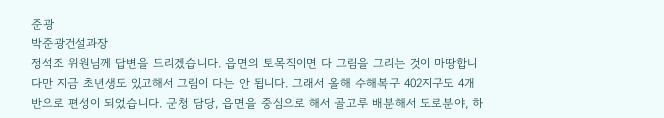준광
박준광건설과장
정석조 위원님께 답변을 드리겠습니다. 읍면의 토목직이면 다 그림을 그리는 것이 마땅합니다만 지금 초년생도 있고해서 그림이 다는 안 됩니다. 그래서 올해 수해복구 402지구도 4개 반으로 편성이 되었습니다. 군청 담당, 읍면을 중심으로 해서 골고루 배분해서 도로분야, 하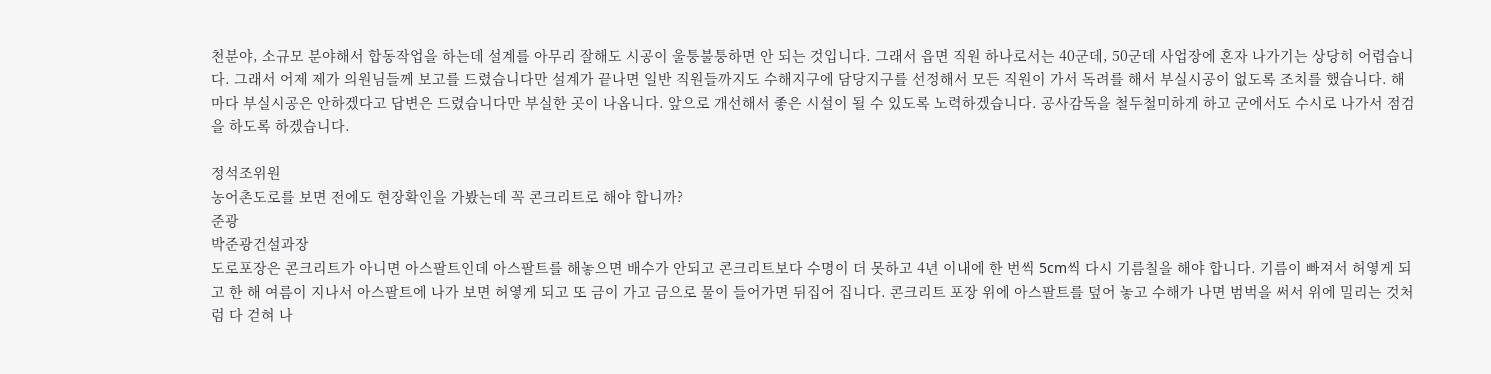천분야, 소규모 분야해서 합동작업을 하는데 설계를 아무리 잘해도 시공이 울퉁불퉁하면 안 되는 것입니다. 그래서 읍면 직원 하나로서는 40군데, 50군데 사업장에 혼자 나가기는 상당히 어렵습니다. 그래서 어제 제가 의원님들께 보고를 드렸습니다만 설계가 끝나면 일반 직원들까지도 수해지구에 담당지구를 선정해서 모든 직원이 가서 독려를 해서 부실시공이 없도록 조치를 했습니다. 해마다 부실시공은 안하겠다고 답변은 드렸습니다만 부실한 곳이 나옵니다. 앞으로 개선해서 좋은 시설이 될 수 있도록 노력하겠습니다. 공사감독을 철두철미하게 하고 군에서도 수시로 나가서 점검을 하도록 하겠습니다.

정석조위원
농어촌도로를 보면 전에도 현장확인을 가봤는데 꼭 콘크리트로 해야 합니까?
준광
박준광건설과장
도로포장은 콘크리트가 아니면 아스팔트인데 아스팔트를 해놓으면 배수가 안되고 콘크리트보다 수명이 더 못하고 4년 이내에 한 번씩 5cm씩 다시 기름칠을 해야 합니다. 기름이 빠져서 허옇게 되고 한 해 여름이 지나서 아스팔트에 나가 보면 허옇게 되고 또 금이 가고 금으로 물이 들어가면 뒤집어 집니다. 콘크리트 포장 위에 아스팔트를 덮어 놓고 수해가 나면 범벅을 써서 위에 밀리는 것처럼 다 걷혀 나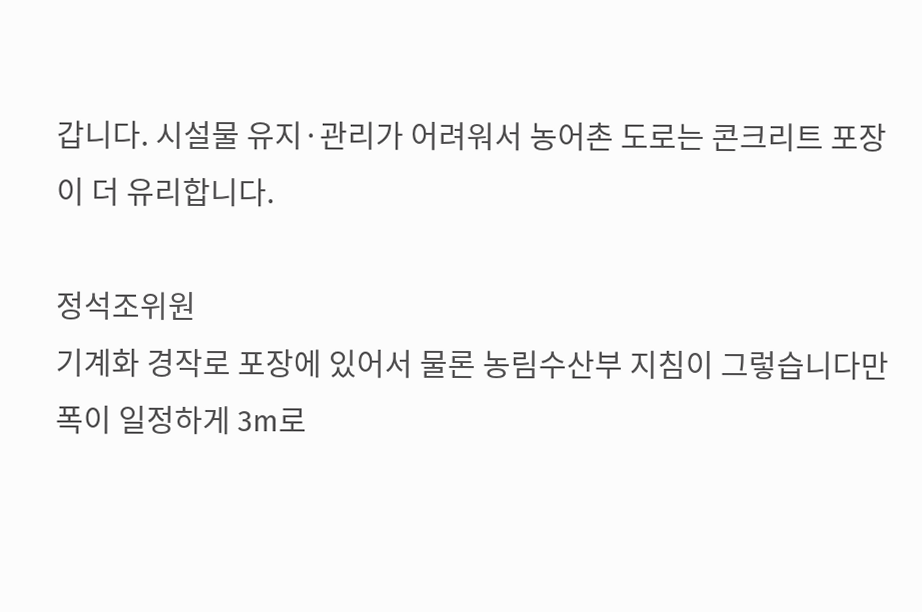갑니다. 시설물 유지·관리가 어려워서 농어촌 도로는 콘크리트 포장이 더 유리합니다.

정석조위원
기계화 경작로 포장에 있어서 물론 농림수산부 지침이 그렇습니다만 폭이 일정하게 3m로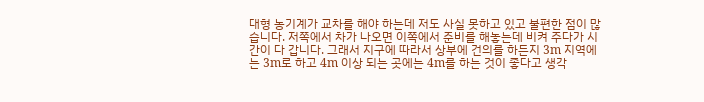대형 농기계가 교차를 해야 하는데 저도 사실 못하고 있고 불편한 점이 많습니다. 저쪽에서 차가 나오면 이쪽에서 준비를 해놓는데 비켜 주다가 시간이 다 갑니다. 그래서 지구에 따라서 상부에 건의를 하든지 3m 지역에는 3m로 하고 4m 이상 되는 곳에는 4m를 하는 것이 좋다고 생각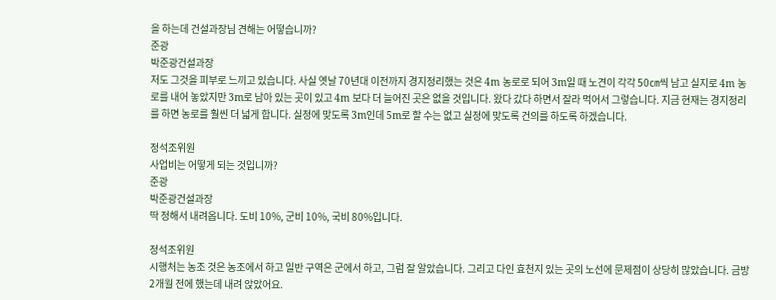을 하는데 건설과장님 견해는 어떻습니까?
준광
박준광건설과장
저도 그것을 피부로 느끼고 있습니다. 사실 옛날 70년대 이전까지 경지정리했는 것은 4m 농로로 되어 3m일 때 노견이 각각 50㎝씩 남고 실지로 4m 농로를 내어 놓았지만 3m로 남아 있는 곳이 있고 4m 보다 더 늘어진 곳은 없을 것입니다. 왔다 갔다 하면서 잘라 먹어서 그렇습니다. 지금 현재는 경지정리를 하면 농로를 훨씬 더 넓게 합니다. 실정에 맞도록 3m인데 5m로 할 수는 없고 실정에 맞도록 건의를 하도록 하겠습니다.

정석조위원
사업비는 어떻게 되는 것입니까?
준광
박준광건설과장
딱 정해서 내려옵니다. 도비 10%, 군비 10%, 국비 80%입니다.

정석조위원
시행처는 농조 것은 농조에서 하고 일반 구역은 군에서 하고, 그럼 잘 알았습니다. 그리고 다인 효천지 있는 곳의 노선에 문제점이 상당히 많았습니다. 금방 2개월 전에 했는데 내려 앉았어요.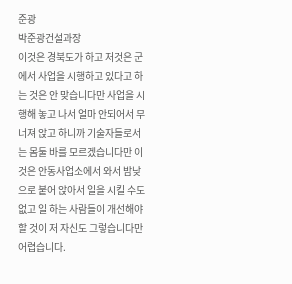준광
박준광건설과장
이것은 경북도가 하고 저것은 군에서 사업을 시행하고 있다고 하는 것은 안 맞습니다만 사업을 시행해 놓고 나서 얼마 안되어서 무너져 앉고 하니까 기술자들로서는 몸둘 바를 모르겠습니다만 이것은 안동사업소에서 와서 밤낮으로 붙어 앉아서 일을 시킬 수도 없고 일 하는 사람들이 개선해야 할 것이 저 자신도 그렇습니다만 어렵습니다.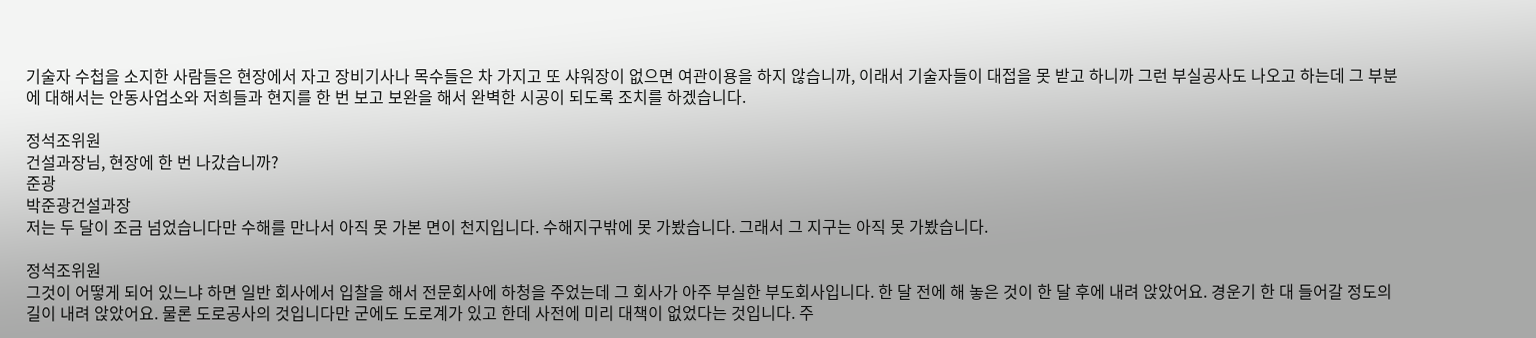기술자 수첩을 소지한 사람들은 현장에서 자고 장비기사나 목수들은 차 가지고 또 샤워장이 없으면 여관이용을 하지 않습니까, 이래서 기술자들이 대접을 못 받고 하니까 그런 부실공사도 나오고 하는데 그 부분에 대해서는 안동사업소와 저희들과 현지를 한 번 보고 보완을 해서 완벽한 시공이 되도록 조치를 하겠습니다.

정석조위원
건설과장님, 현장에 한 번 나갔습니까?
준광
박준광건설과장
저는 두 달이 조금 넘었습니다만 수해를 만나서 아직 못 가본 면이 천지입니다. 수해지구밖에 못 가봤습니다. 그래서 그 지구는 아직 못 가봤습니다.

정석조위원
그것이 어떻게 되어 있느냐 하면 일반 회사에서 입찰을 해서 전문회사에 하청을 주었는데 그 회사가 아주 부실한 부도회사입니다. 한 달 전에 해 놓은 것이 한 달 후에 내려 앉았어요. 경운기 한 대 들어갈 정도의 길이 내려 앉았어요. 물론 도로공사의 것입니다만 군에도 도로계가 있고 한데 사전에 미리 대책이 없었다는 것입니다. 주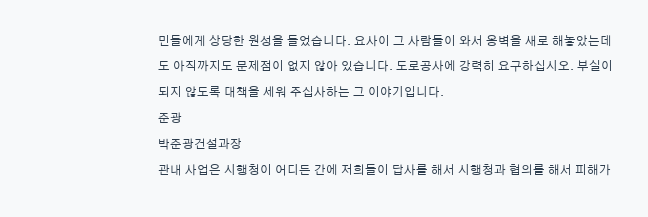민들에게 상당한 원성을 들었습니다. 요사이 그 사람들이 와서 옹벽을 새로 해놓았는데도 아직까지도 문제점이 없지 않아 있습니다. 도로공사에 강력히 요구하십시오. 부실이 되지 않도록 대책을 세워 주십사하는 그 이야기입니다.
준광
박준광건설과장
관내 사업은 시행청이 어디든 간에 저희들이 답사를 해서 시행청과 협의를 해서 피해가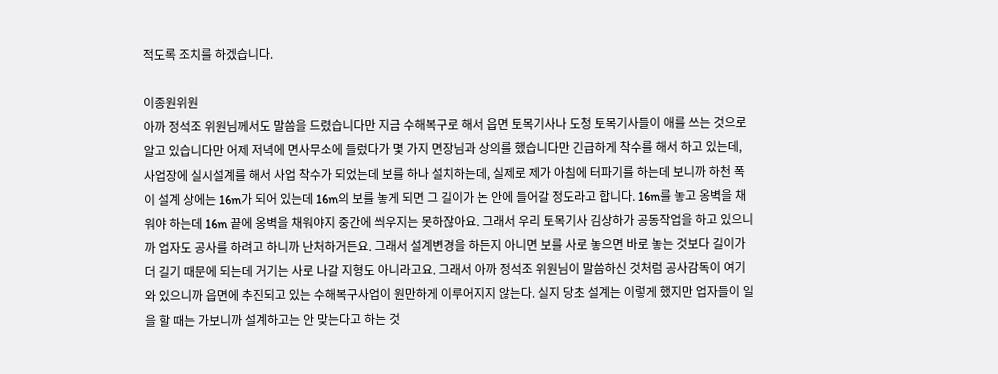적도록 조치를 하겠습니다.

이종원위원
아까 정석조 위원님께서도 말씀을 드렸습니다만 지금 수해복구로 해서 읍면 토목기사나 도청 토목기사들이 애를 쓰는 것으로 알고 있습니다만 어제 저녁에 면사무소에 들렀다가 몇 가지 면장님과 상의를 했습니다만 긴급하게 착수를 해서 하고 있는데, 사업장에 실시설계를 해서 사업 착수가 되었는데 보를 하나 설치하는데, 실제로 제가 아침에 터파기를 하는데 보니까 하천 폭이 설계 상에는 16m가 되어 있는데 16m의 보를 놓게 되면 그 길이가 논 안에 들어갈 정도라고 합니다. 16m를 놓고 옹벽을 채워야 하는데 16m 끝에 옹벽을 채워야지 중간에 씌우지는 못하잖아요. 그래서 우리 토목기사 김상하가 공동작업을 하고 있으니까 업자도 공사를 하려고 하니까 난처하거든요. 그래서 설계변경을 하든지 아니면 보를 사로 놓으면 바로 놓는 것보다 길이가 더 길기 때문에 되는데 거기는 사로 나갈 지형도 아니라고요. 그래서 아까 정석조 위원님이 말씀하신 것처럼 공사감독이 여기 와 있으니까 읍면에 추진되고 있는 수해복구사업이 원만하게 이루어지지 않는다. 실지 당초 설계는 이렇게 했지만 업자들이 일을 할 때는 가보니까 설계하고는 안 맞는다고 하는 것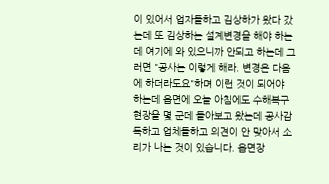이 있어서 업자들하고 김상하가 왔다 갔는데 또 김상하는 설계변경을 해야 하는데 여기에 와 있으니까 안되고 하는데 그러면 "공사는 이렇게 해라. 변경은 다음에 하더라도요"하며 이런 것이 되어야 하는데 읍면에 오늘 아침에도 수해복구 현장을 몇 군데 돌아보고 왔는데 공사감독하고 업체들하고 의견이 안 맞아서 소리가 나는 것이 있습니다. 읍면장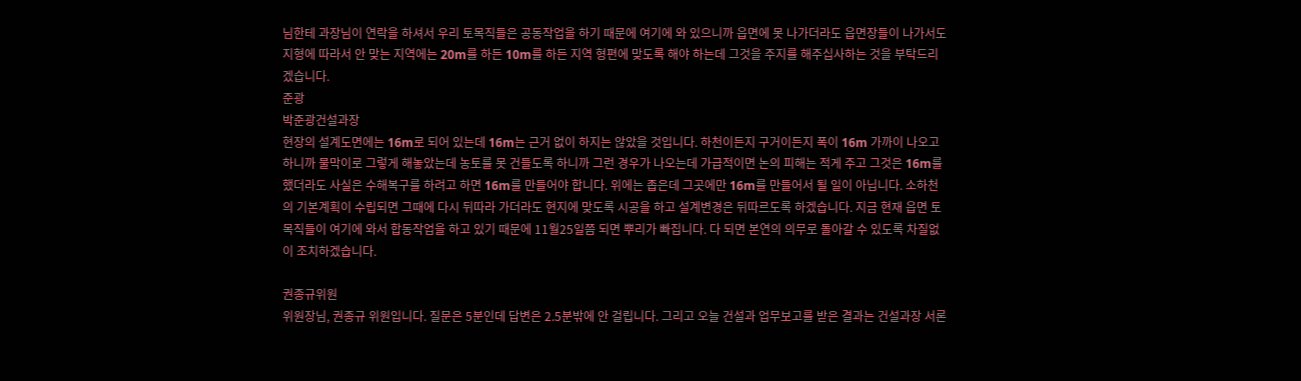님한테 과장님이 연락을 하셔서 우리 토목직들은 공동작업을 하기 때문에 여기에 와 있으니까 읍면에 못 나가더라도 읍면장들이 나가서도 지형에 따라서 안 맞는 지역에는 20m를 하든 10m를 하든 지역 형편에 맞도록 해야 하는데 그것을 주지를 해주십사하는 것을 부탁드리겠습니다.
준광
박준광건설과장
현장의 설계도면에는 16m로 되어 있는데 16m는 근거 없이 하지는 않았을 것입니다. 하천이든지 구거이든지 폭이 16m 가까이 나오고 하니까 물막이로 그렇게 해놓았는데 농토를 못 건들도록 하니까 그런 경우가 나오는데 가급적이면 논의 피해는 적게 주고 그것은 16m를 했더라도 사실은 수해복구를 하려고 하면 16m를 만들어야 합니다. 위에는 좁은데 그곳에만 16m를 만들어서 될 일이 아닙니다. 소하천의 기본계획이 수립되면 그때에 다시 뒤따라 가더라도 현지에 맞도록 시공을 하고 설계변경은 뒤따르도록 하겠습니다. 지금 현재 읍면 토목직들이 여기에 와서 합동작업을 하고 있기 때문에 11월25일쯤 되면 뿌리가 빠집니다. 다 되면 본연의 의무로 돌아갈 수 있도록 차질없이 조치하겠습니다.

권종규위원
위원장님, 권종규 위원입니다. 질문은 5분인데 답변은 2.5분밖에 안 걸립니다. 그리고 오늘 건설과 업무보고를 받은 결과는 건설과장 서론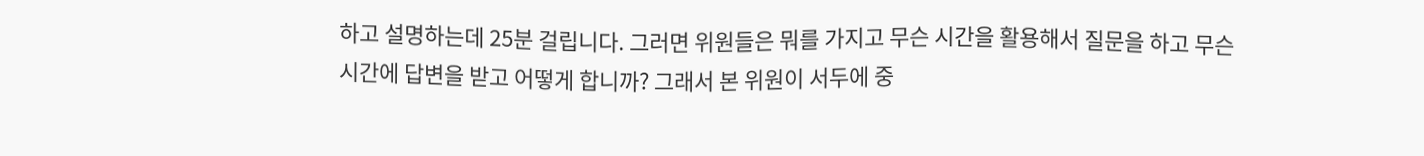하고 설명하는데 25분 걸립니다. 그러면 위원들은 뭐를 가지고 무슨 시간을 활용해서 질문을 하고 무슨 시간에 답변을 받고 어떻게 합니까? 그래서 본 위원이 서두에 중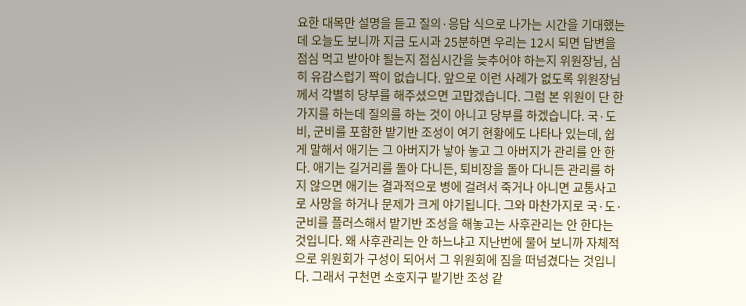요한 대목만 설명을 듣고 질의·응답 식으로 나가는 시간을 기대했는데 오늘도 보니까 지금 도시과 25분하면 우리는 12시 되면 답변을 점심 먹고 받아야 될는지 점심시간을 늦추어야 하는지 위원장님, 심히 유감스럽기 짝이 없습니다. 앞으로 이런 사례가 없도록 위원장님께서 각별히 당부를 해주셨으면 고맙겠습니다. 그럼 본 위원이 단 한 가지를 하는데 질의를 하는 것이 아니고 당부를 하겠습니다. 국·도비, 군비를 포함한 밭기반 조성이 여기 현황에도 나타나 있는데, 쉽게 말해서 애기는 그 아버지가 낳아 놓고 그 아버지가 관리를 안 한다. 애기는 길거리를 돌아 다니든, 퇴비장을 돌아 다니든 관리를 하지 않으면 애기는 결과적으로 병에 걸려서 죽거나 아니면 교통사고로 사망을 하거나 문제가 크게 야기됩니다. 그와 마찬가지로 국·도·군비를 플러스해서 밭기반 조성을 해놓고는 사후관리는 안 한다는 것입니다. 왜 사후관리는 안 하느냐고 지난번에 물어 보니까 자체적으로 위원회가 구성이 되어서 그 위원회에 짐을 떠넘겼다는 것입니다. 그래서 구천면 소호지구 밭기반 조성 같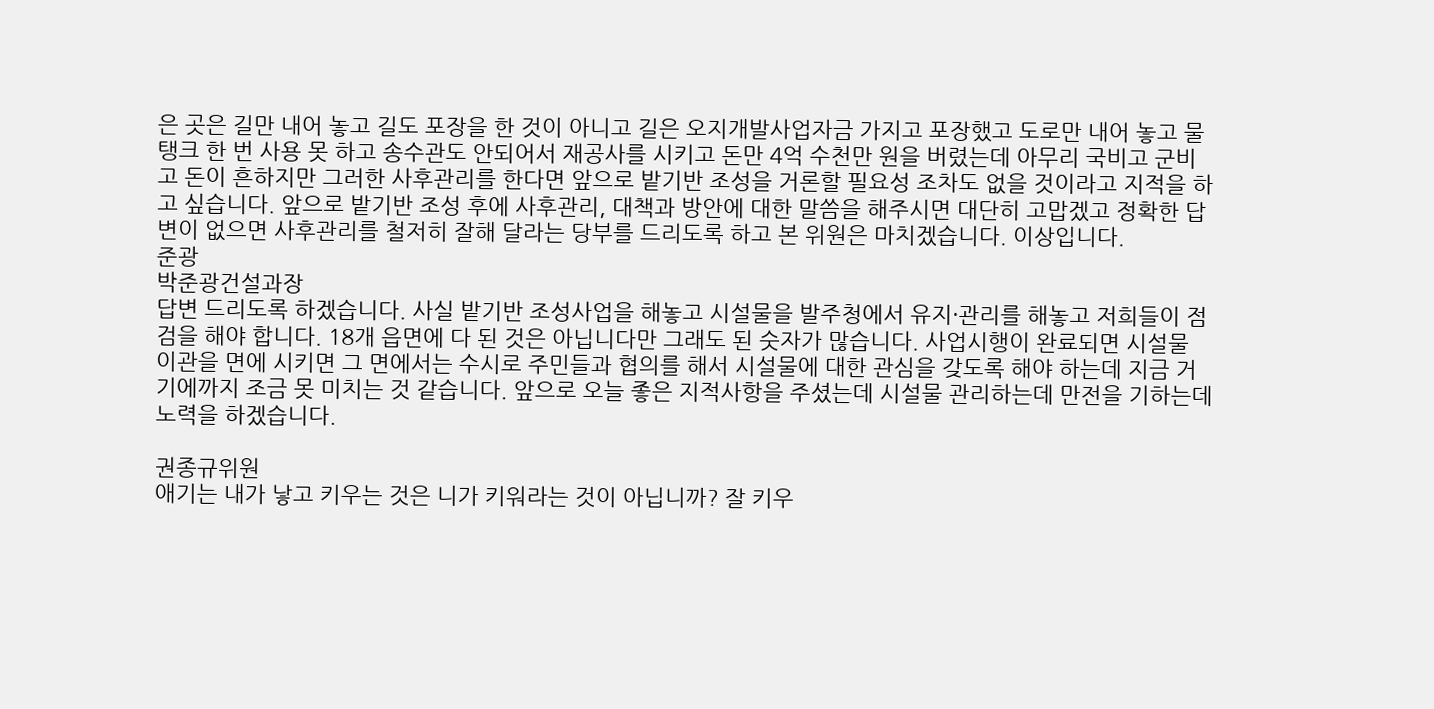은 곳은 길만 내어 놓고 길도 포장을 한 것이 아니고 길은 오지개발사업자금 가지고 포장했고 도로만 내어 놓고 물탱크 한 번 사용 못 하고 송수관도 안되어서 재공사를 시키고 돈만 4억 수천만 원을 버렸는데 아무리 국비고 군비고 돈이 흔하지만 그러한 사후관리를 한다면 앞으로 밭기반 조성을 거론할 필요성 조차도 없을 것이라고 지적을 하고 싶습니다. 앞으로 밭기반 조성 후에 사후관리, 대책과 방안에 대한 말씀을 해주시면 대단히 고맙겠고 정확한 답변이 없으면 사후관리를 철저히 잘해 달라는 당부를 드리도록 하고 본 위원은 마치겠습니다. 이상입니다.
준광
박준광건설과장
답변 드리도록 하겠습니다. 사실 밭기반 조성사업을 해놓고 시설물을 발주청에서 유지·관리를 해놓고 저희들이 점검을 해야 합니다. 18개 읍면에 다 된 것은 아닙니다만 그래도 된 숫자가 많습니다. 사업시행이 완료되면 시설물 이관을 면에 시키면 그 면에서는 수시로 주민들과 협의를 해서 시설물에 대한 관심을 갖도록 해야 하는데 지금 거기에까지 조금 못 미치는 것 같습니다. 앞으로 오늘 좋은 지적사항을 주셨는데 시설물 관리하는데 만전을 기하는데 노력을 하겠습니다.

권종규위원
애기는 내가 낳고 키우는 것은 니가 키워라는 것이 아닙니까? 잘 키우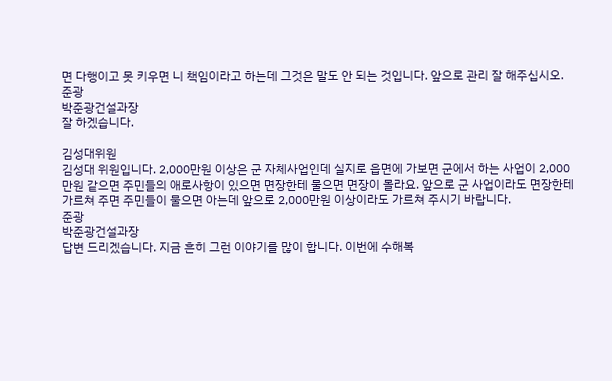면 다행이고 못 키우면 니 책임이라고 하는데 그것은 말도 안 되는 것입니다. 앞으로 관리 잘 해주십시오.
준광
박준광건설과장
잘 하겠습니다.

김성대위원
김성대 위원입니다. 2,000만원 이상은 군 자체사업인데 실지로 읍면에 가보면 군에서 하는 사업이 2,000만원 같으면 주민들의 애로사항이 있으면 면장한테 물으면 면장이 몰라요. 앞으로 군 사업이라도 면장한테 가르쳐 주면 주민들이 물으면 아는데 앞으로 2,000만원 이상이라도 가르쳐 주시기 바랍니다.
준광
박준광건설과장
답변 드리겠습니다. 지금 흔히 그런 이야기를 많이 합니다. 이번에 수해복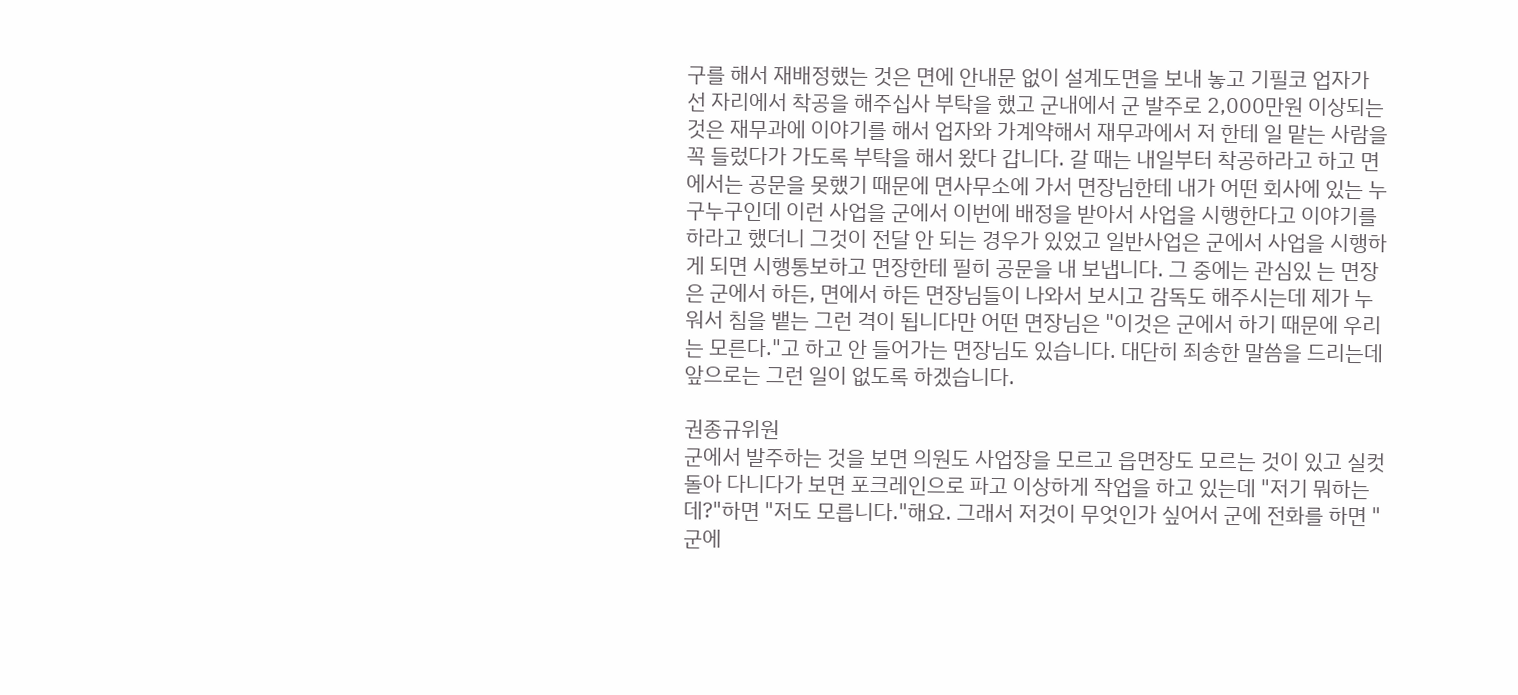구를 해서 재배정했는 것은 면에 안내문 없이 설계도면을 보내 놓고 기필코 업자가 선 자리에서 착공을 해주십사 부탁을 했고 군내에서 군 발주로 2,000만원 이상되는 것은 재무과에 이야기를 해서 업자와 가계약해서 재무과에서 저 한테 일 맡는 사람을 꼭 들렀다가 가도록 부탁을 해서 왔다 갑니다. 갈 때는 내일부터 착공하라고 하고 면에서는 공문을 못했기 때문에 면사무소에 가서 면장님한테 내가 어떤 회사에 있는 누구누구인데 이런 사업을 군에서 이번에 배정을 받아서 사업을 시행한다고 이야기를 하라고 했더니 그것이 전달 안 되는 경우가 있었고 일반사업은 군에서 사업을 시행하게 되면 시행통보하고 면장한테 필히 공문을 내 보냅니다. 그 중에는 관심있 는 면장은 군에서 하든, 면에서 하든 면장님들이 나와서 보시고 감독도 해주시는데 제가 누워서 침을 뱉는 그런 격이 됩니다만 어떤 면장님은 "이것은 군에서 하기 때문에 우리는 모른다."고 하고 안 들어가는 면장님도 있습니다. 대단히 죄송한 말씀을 드리는데 앞으로는 그런 일이 없도록 하겠습니다.

권종규위원
군에서 발주하는 것을 보면 의원도 사업장을 모르고 읍면장도 모르는 것이 있고 실컷 돌아 다니다가 보면 포크레인으로 파고 이상하게 작업을 하고 있는데 "저기 뭐하는데?"하면 "저도 모릅니다."해요. 그래서 저것이 무엇인가 싶어서 군에 전화를 하면 "군에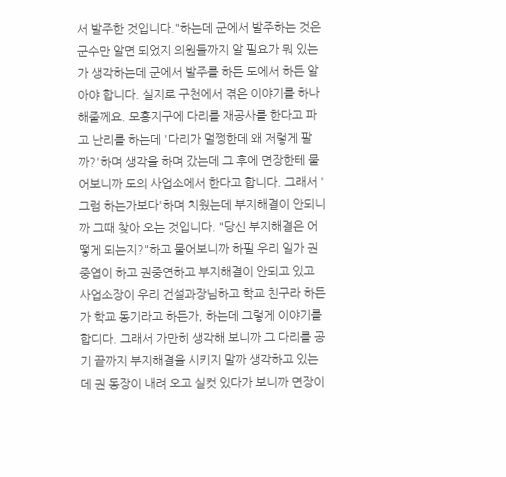서 발주한 것입니다."하는데 군에서 발주하는 것은 군수만 알면 되었지 의원들까지 알 필요가 뭐 있는가 생각하는데 군에서 발주를 하든 도에서 하든 알아야 합니다. 실지로 구천에서 겪은 이야기를 하나 해줄께요. 모흥지구에 다리를 재공사를 한다고 파고 난리를 하는데 '다리가 멀쩡한데 왜 저렇게 팔까?'하며 생각을 하며 갔는데 그 후에 면장한테 물어보니까 도의 사업소에서 한다고 합니다. 그래서 '그럼 하는가보다'하며 치웠는데 부지해결이 안되니까 그때 찾아 오는 것입니다. "당신 부지해결은 어떻게 되는지?"하고 물어보니까 하필 우리 일가 권중엽이 하고 권중연하고 부지해결이 안되고 있고 사업소장이 우리 건설과장님하고 학교 친구라 하든가 학교 동기라고 하든가, 하는데 그렇게 이야기를 합디다. 그래서 가만히 생각해 보니까 그 다리를 공기 끝까지 부지해결을 시키지 말까 생각하고 있는데 권 동장이 내려 오고 실컷 있다가 보니까 면장이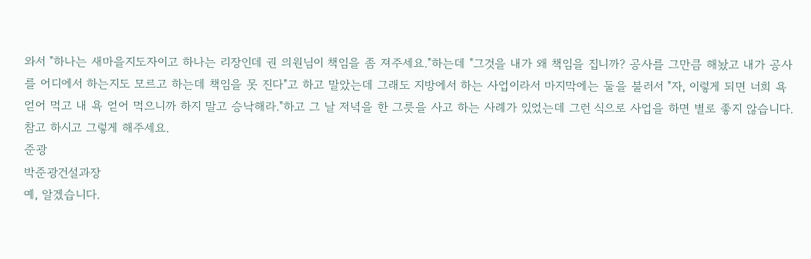와서 "하나는 새마을지도자이고 하나는 리장인데 권 의원님이 책임을 좀 져주세요."하는데 "그것을 내가 왜 책임을 집니까? 공사를 그만큼 해놨고 내가 공사를 어디에서 하는지도 모르고 하는데 책임을 못 진다"고 하고 말았는데 그래도 지방에서 하는 사업이라서 마지막에는 둘을 불러서 "자, 이렇게 되면 너희 욕 얻어 먹고 내 욕 얻어 먹으니까 하지 말고 승낙해라."하고 그 날 저녁을 한 그릇을 사고 하는 사례가 있었는데 그런 식으로 사업을 하면 별로 좋지 않습니다. 참고 하시고 그렇게 해주세요.
준광
박준광건설과장
예, 알겠습니다.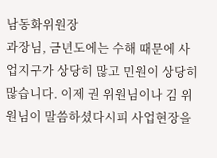남동화위원장
과장님, 금년도에는 수해 때문에 사업지구가 상당히 많고 민원이 상당히 많습니다. 이제 권 위원님이나 김 위원님이 말씀하셨다시피 사업현장을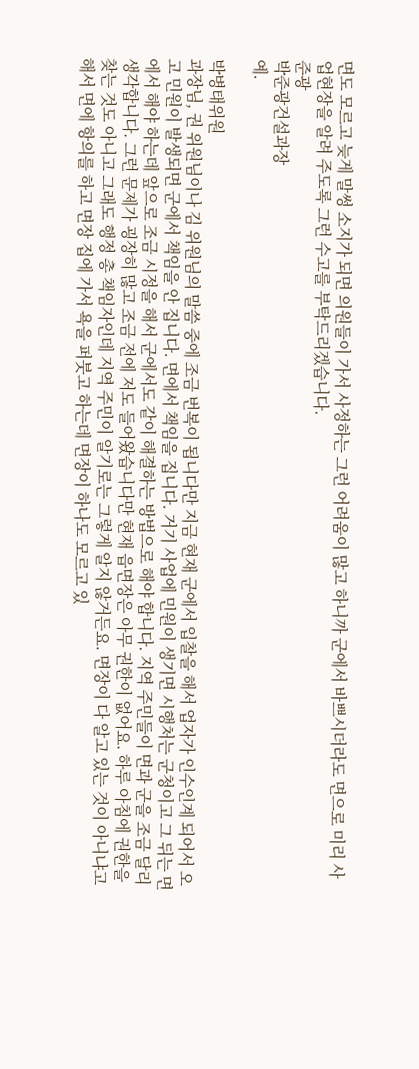면도 모르고 늦게 말썽 소지가 되면 의원들이 가서 사정하는 그런 어려움이 많고 하니까 군에서 바쁘시더라도 면으로 미리 사업현장을 알려 주도록 그런 수고를 부탁드리겠습니다.
준광
박준광건설과장
예.

박병태위원
과장님, 권 위원님이나 김 위원님의 말씀 중에 조금 번복이 됩니다만 지금 현재 군에서 입찰을 해서 업자가 인수인계 되어서 오고 민원이 발생되면 군에서 책임을 안 집니다. 면에서 책임을 집니다. 거기 사업에 민원이 생기면 시행처는 군청이고 그 뒤는 면에서 해야 하는데 앞으로 조금 시정을 해서 군에서도 같이 해결하는 방법으로 해야 합니다. 지역 주민들이 면과 군을 조금 달리 생각합니다. 그런 문제가 굉장히 많고 조금 전에 저도 들어왔습니다만 현재 읍면장은 아무 권한이 없어요. 하루 아침에 권한을 찾는 것도 아니고 그래도 행정 총 책임자인데 지역 주민이 알기로는 그렇게 알지 않거든요. 면장이 다 알고 있는 것이 아니냐고 해서 면에 항의를 하고 면장 집에 가서 욕을 퍼붓고 하는데 면장이 하나도 모르고 있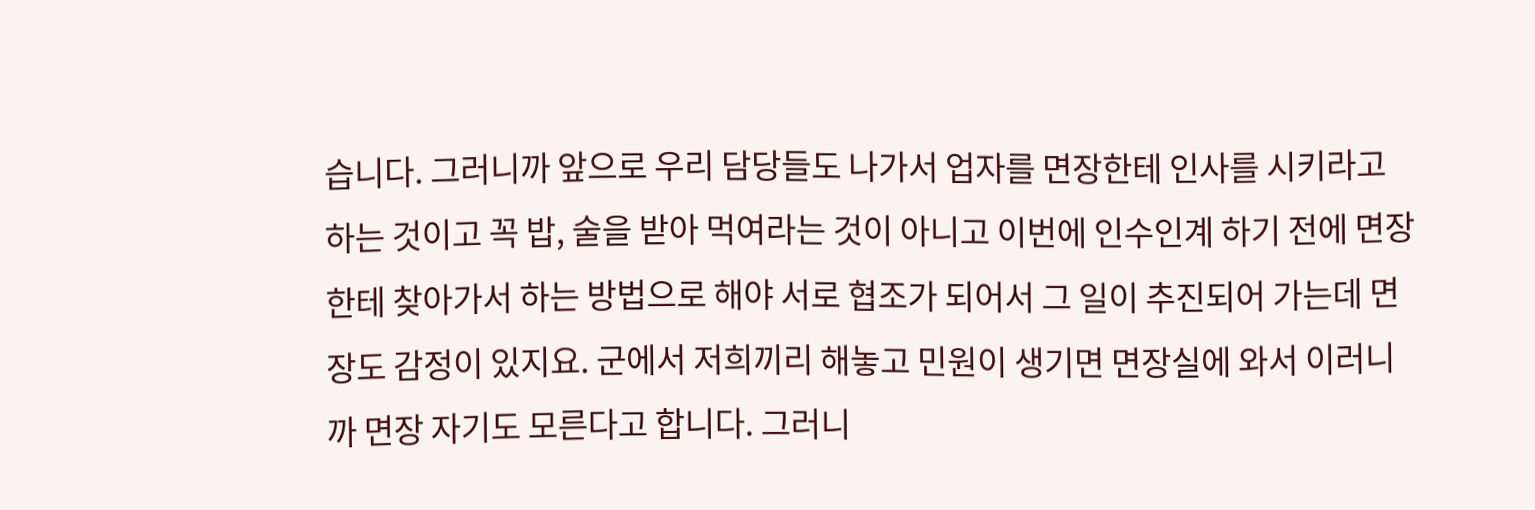습니다. 그러니까 앞으로 우리 담당들도 나가서 업자를 면장한테 인사를 시키라고 하는 것이고 꼭 밥, 술을 받아 먹여라는 것이 아니고 이번에 인수인계 하기 전에 면장한테 찾아가서 하는 방법으로 해야 서로 협조가 되어서 그 일이 추진되어 가는데 면장도 감정이 있지요. 군에서 저희끼리 해놓고 민원이 생기면 면장실에 와서 이러니까 면장 자기도 모른다고 합니다. 그러니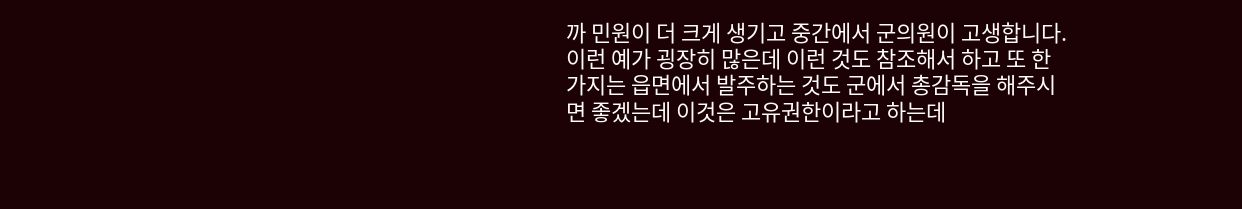까 민원이 더 크게 생기고 중간에서 군의원이 고생합니다. 이런 예가 굉장히 많은데 이런 것도 참조해서 하고 또 한 가지는 읍면에서 발주하는 것도 군에서 총감독을 해주시면 좋겠는데 이것은 고유권한이라고 하는데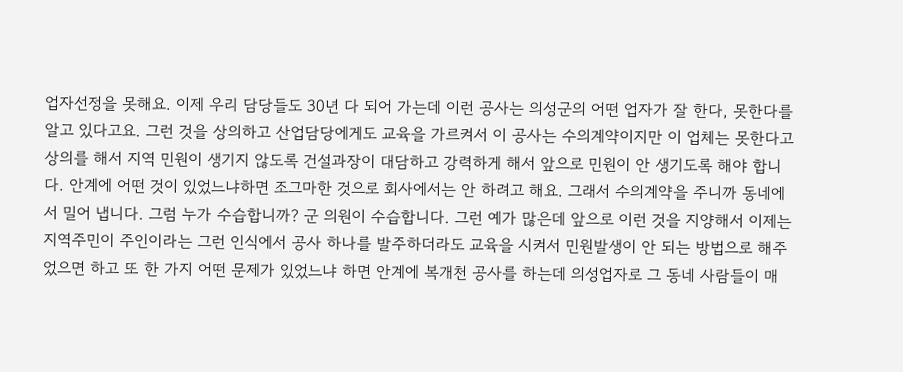업자선정을 못해요. 이제 우리 담당들도 30년 다 되어 가는데 이런 공사는 의성군의 어떤 업자가 잘 한다, 못한다를 알고 있다고요. 그런 것을 상의하고 산업담당에게도 교육을 가르켜서 이 공사는 수의계약이지만 이 업체는 못한다고 상의를 해서 지역 민원이 생기지 않도록 건설과장이 대담하고 강력하게 해서 앞으로 민원이 안 생기도록 해야 합니다. 안계에 어떤 것이 있었느냐하면 조그마한 것으로 회사에서는 안 하려고 해요. 그래서 수의계약을 주니까 동네에서 밀어 냅니다. 그럼 누가 수습합니까? 군 의원이 수습합니다. 그런 예가 많은데 앞으로 이런 것을 지양해서 이제는 지역주민이 주인이라는 그런 인식에서 공사 하나를 발주하더라도 교육을 시켜서 민원발생이 안 되는 방법으로 해주었으면 하고 또 한 가지 어떤 문제가 있었느냐 하면 안계에 복개천 공사를 하는데 의성업자로 그 동네 사람들이 매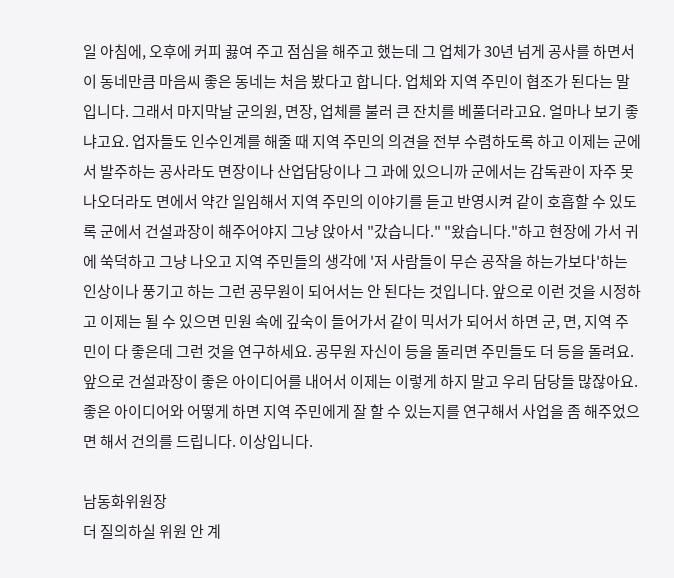일 아침에, 오후에 커피 끓여 주고 점심을 해주고 했는데 그 업체가 30년 넘게 공사를 하면서 이 동네만큼 마음씨 좋은 동네는 처음 봤다고 합니다. 업체와 지역 주민이 협조가 된다는 말입니다. 그래서 마지막날 군의원, 면장, 업체를 불러 큰 잔치를 베풀더라고요. 얼마나 보기 좋냐고요. 업자들도 인수인계를 해줄 때 지역 주민의 의견을 전부 수렴하도록 하고 이제는 군에서 발주하는 공사라도 면장이나 산업담당이나 그 과에 있으니까 군에서는 감독관이 자주 못 나오더라도 면에서 약간 일임해서 지역 주민의 이야기를 듣고 반영시켜 같이 호흡할 수 있도록 군에서 건설과장이 해주어야지 그냥 앉아서 "갔습니다." "왔습니다."하고 현장에 가서 귀에 쑥덕하고 그냥 나오고 지역 주민들의 생각에 '저 사람들이 무슨 공작을 하는가보다'하는 인상이나 풍기고 하는 그런 공무원이 되어서는 안 된다는 것입니다. 앞으로 이런 것을 시정하고 이제는 될 수 있으면 민원 속에 깊숙이 들어가서 같이 믹서가 되어서 하면 군, 면, 지역 주민이 다 좋은데 그런 것을 연구하세요. 공무원 자신이 등을 돌리면 주민들도 더 등을 돌려요. 앞으로 건설과장이 좋은 아이디어를 내어서 이제는 이렇게 하지 말고 우리 담당들 많잖아요. 좋은 아이디어와 어떻게 하면 지역 주민에게 잘 할 수 있는지를 연구해서 사업을 좀 해주었으면 해서 건의를 드립니다. 이상입니다.

남동화위원장
더 질의하실 위원 안 계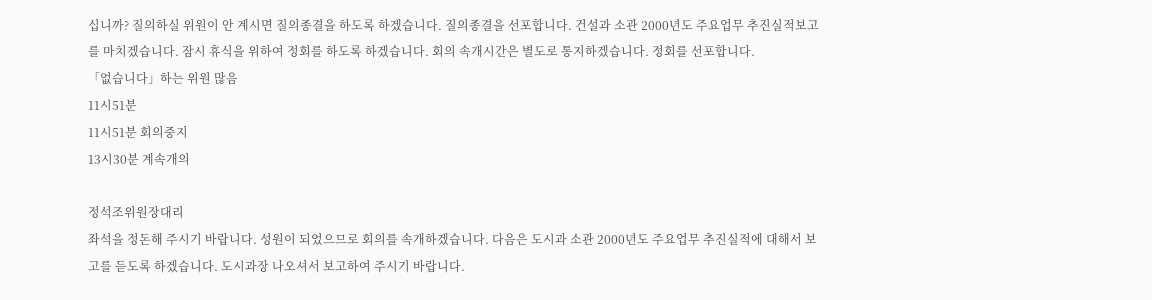십니까? 질의하실 위원이 안 계시면 질의종결을 하도록 하겠습니다. 질의종결을 선포합니다. 건설과 소관 2000년도 주요업무 추진실적보고를 마치겠습니다. 잠시 휴식을 위하여 정회를 하도록 하겠습니다. 회의 속개시간은 별도로 통지하겠습니다. 정회를 선포합니다.
「없습니다」하는 위원 많음
11시51분
11시51분 회의중지
13시30분 계속개의

정석조위원장대리
좌석을 정돈해 주시기 바랍니다. 성원이 되었으므로 회의를 속개하겠습니다. 다음은 도시과 소관 2000년도 주요업무 추진실적에 대해서 보고를 듣도록 하겠습니다. 도시과장 나오셔서 보고하여 주시기 바랍니다.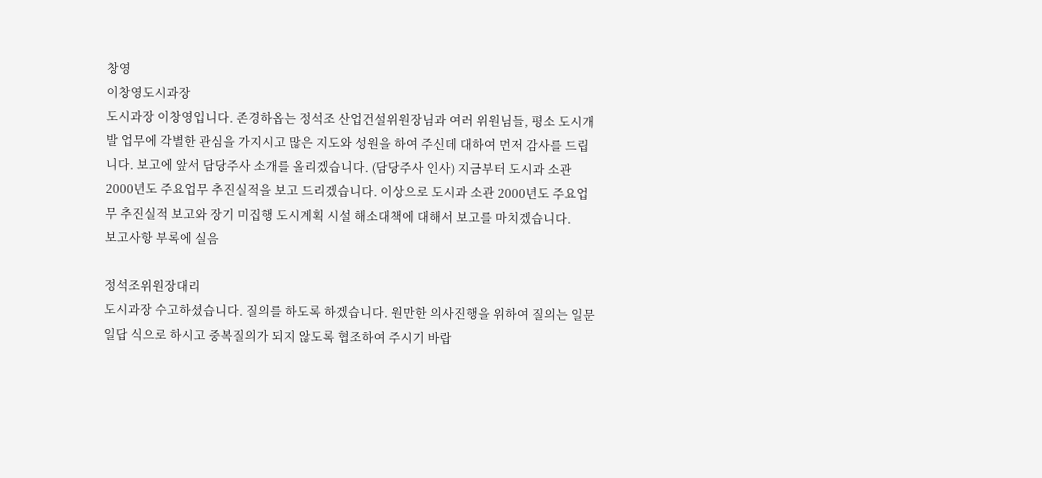창영
이창영도시과장
도시과장 이창영입니다. 존경하옵는 정석조 산업건설위원장님과 여러 위원님들, 평소 도시개발 업무에 각별한 관심을 가지시고 많은 지도와 성원을 하여 주신데 대하여 먼저 감사를 드립니다. 보고에 앞서 담당주사 소개를 올리겠습니다. (담당주사 인사) 지금부터 도시과 소관 2000년도 주요업무 추진실적을 보고 드리겠습니다. 이상으로 도시과 소관 2000년도 주요업무 추진실적 보고와 장기 미집행 도시계획 시설 해소대책에 대해서 보고를 마치겠습니다.
보고사항 부록에 실음

정석조위원장대리
도시과장 수고하셨습니다. 질의를 하도록 하겠습니다. 원만한 의사진행을 위하여 질의는 일문일답 식으로 하시고 중복질의가 되지 않도록 협조하여 주시기 바랍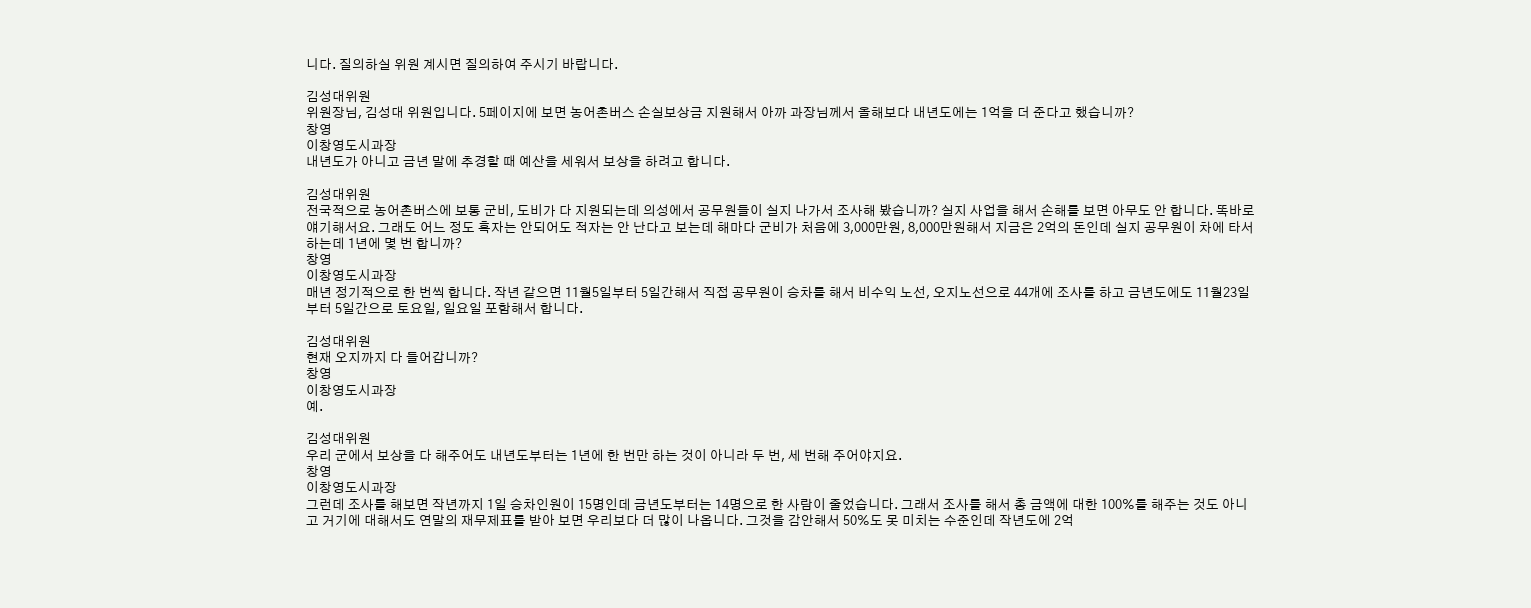니다. 질의하실 위원 계시면 질의하여 주시기 바랍니다.

김성대위원
위원장님, 김성대 위원입니다. 5페이지에 보면 농어촌버스 손실보상금 지원해서 아까 과장님께서 올해보다 내년도에는 1억을 더 준다고 했습니까?
창영
이창영도시과장
내년도가 아니고 금년 말에 추경할 때 예산을 세워서 보상을 하려고 합니다.

김성대위원
전국적으로 농어촌버스에 보통 군비, 도비가 다 지원되는데 의성에서 공무원들이 실지 나가서 조사해 봤습니까? 실지 사업을 해서 손해를 보면 아무도 안 합니다. 똑바로 얘기해서요. 그래도 어느 정도 흑자는 안되어도 적자는 안 난다고 보는데 해마다 군비가 처음에 3,000만원, 8,000만원해서 지금은 2억의 돈인데 실지 공무원이 차에 타서 하는데 1년에 몇 번 합니까?
창영
이창영도시과장
매년 정기적으로 한 번씩 합니다. 작년 같으면 11월5일부터 5일간해서 직접 공무원이 승차를 해서 비수익 노선, 오지노선으로 44개에 조사를 하고 금년도에도 11월23일부터 5일간으로 토요일, 일요일 포함해서 합니다.

김성대위원
현재 오지까지 다 들어갑니까?
창영
이창영도시과장
예.

김성대위원
우리 군에서 보상을 다 해주어도 내년도부터는 1년에 한 번만 하는 것이 아니라 두 번, 세 번해 주어야지요.
창영
이창영도시과장
그런데 조사를 해보면 작년까지 1일 승차인원이 15명인데 금년도부터는 14명으로 한 사람이 줄었습니다. 그래서 조사를 해서 총 금액에 대한 100%를 해주는 것도 아니고 거기에 대해서도 연말의 재무제표를 받아 보면 우리보다 더 많이 나옵니다. 그것을 감안해서 50%도 못 미치는 수준인데 작년도에 2억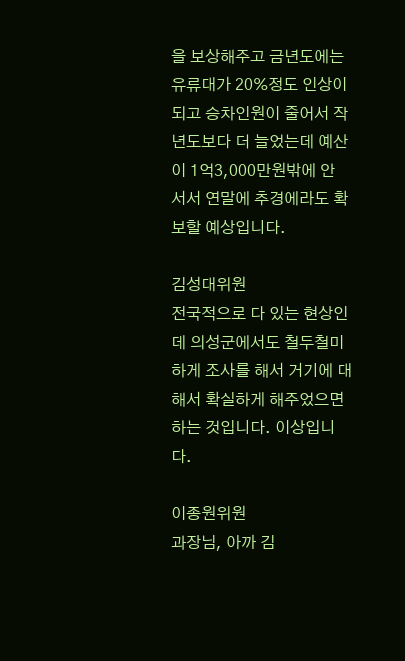을 보상해주고 금년도에는 유류대가 20%정도 인상이 되고 승차인원이 줄어서 작년도보다 더 늘었는데 예산이 1억3,000만원밖에 안 서서 연말에 추경에라도 확보할 예상입니다.

김성대위원
전국적으로 다 있는 현상인데 의성군에서도 철두철미하게 조사를 해서 거기에 대해서 확실하게 해주었으면 하는 것입니다. 이상입니다.

이종원위원
과장님, 아까 김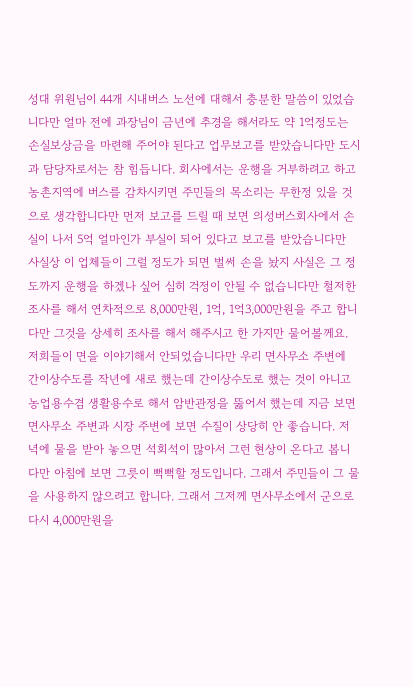성대 위원님이 44개 시내버스 노선에 대해서 충분한 말씀이 있었습니다만 얼마 전에 과장님이 금년에 추경을 해서라도 약 1억정도는 손실보상금을 마련해 주어야 된다고 업무보고를 받았습니다만 도시과 담당자로서는 참 힘듭니다. 회사에서는 운행을 거부하려고 하고 농촌지역에 버스를 감차시키면 주민들의 목소리는 무한정 있을 것으로 생각합니다만 먼저 보고를 드릴 때 보면 의성버스회사에서 손실이 나서 5억 얼마인가 부실이 되어 있다고 보고를 받았습니다만 사실상 이 업체들이 그럴 정도가 되면 벌써 손을 놨지 사실은 그 정도까지 운행을 하겠나 싶어 심히 걱정이 안될 수 없습니다만 철저한 조사를 해서 연차적으로 8,000만원, 1억, 1억3,000만원을 주고 합니다만 그것을 상세히 조사를 해서 해주시고 한 가지만 물어볼께요. 저희들이 면을 이야기해서 안되었습니다만 우리 면사무소 주변에 간이상수도를 작년에 새로 했는데 간이상수도로 했는 것이 아니고 농업용수겸 생활용수로 해서 암반관정을 뚫어서 했는데 지금 보면 면사무소 주변과 시장 주변에 보면 수질이 상당히 안 좋습니다. 저녁에 물을 받아 놓으면 석회석이 많아서 그런 현상이 온다고 봅니다만 아침에 보면 그릇이 뻑뻑할 정도입니다. 그래서 주민들이 그 물을 사용하지 않으려고 합니다. 그래서 그저께 면사무소에서 군으로 다시 4,000만원을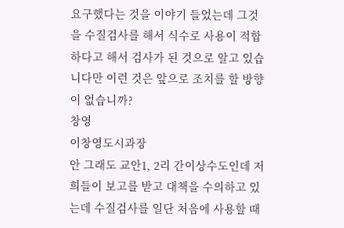요구했다는 것을 이야기 들었는데 그것을 수질검사를 해서 식수로 사용이 적합하다고 해서 검사가 된 것으로 알고 있습니다만 이런 것은 앞으로 조치를 할 방향이 없습니까?
창영
이창영도시과장
안 그래도 교안1, 2리 간이상수도인데 저희들이 보고를 받고 대책을 수의하고 있는데 수질검사를 일단 처음에 사용할 때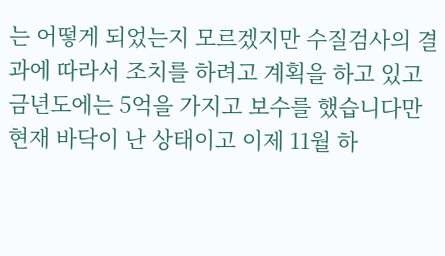는 어떻게 되었는지 모르겠지만 수질검사의 결과에 따라서 조치를 하려고 계획을 하고 있고 금년도에는 5억을 가지고 보수를 했습니다만 현재 바닥이 난 상태이고 이제 11월 하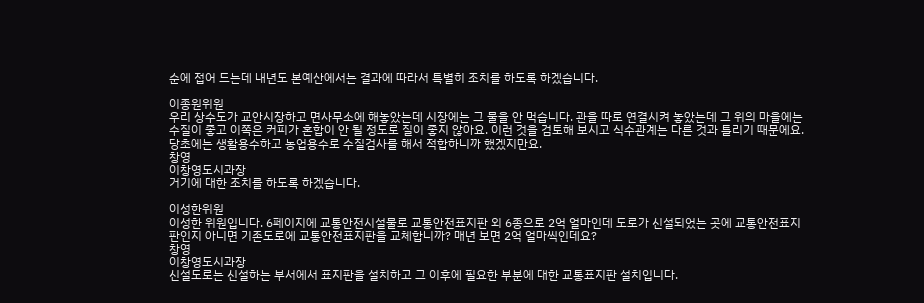순에 접어 드는데 내년도 본예산에서는 결과에 따라서 특별히 조치를 하도록 하겠습니다.

이종원위원
우리 상수도가 교안시장하고 면사무소에 해놓았는데 시장에는 그 물을 안 먹습니다. 관을 따로 연결시켜 놓았는데 그 위의 마을에는 수질이 좋고 이쪽은 커피가 혼합이 안 될 정도로 질이 좋지 않아요. 이런 것을 검토해 보시고 식수관계는 다른 것과 틀리기 때문에요. 당초에는 생활용수하고 농업용수로 수질검사를 해서 적합하니까 했겠지만요.
창영
이창영도시과장
거기에 대한 조치를 하도록 하겠습니다.

이성한위원
이성한 위원입니다. 6페이지에 교통안전시설물로 교통안전표지판 외 6종으로 2억 얼마인데 도로가 신설되었는 곳에 교통안전표지판인지 아니면 기존도로에 교통안전표지판을 교체합니까? 매년 보면 2억 얼마씩인데요?
창영
이창영도시과장
신설도로는 신설하는 부서에서 표지판을 설치하고 그 이후에 필요한 부분에 대한 교통표지판 설치입니다.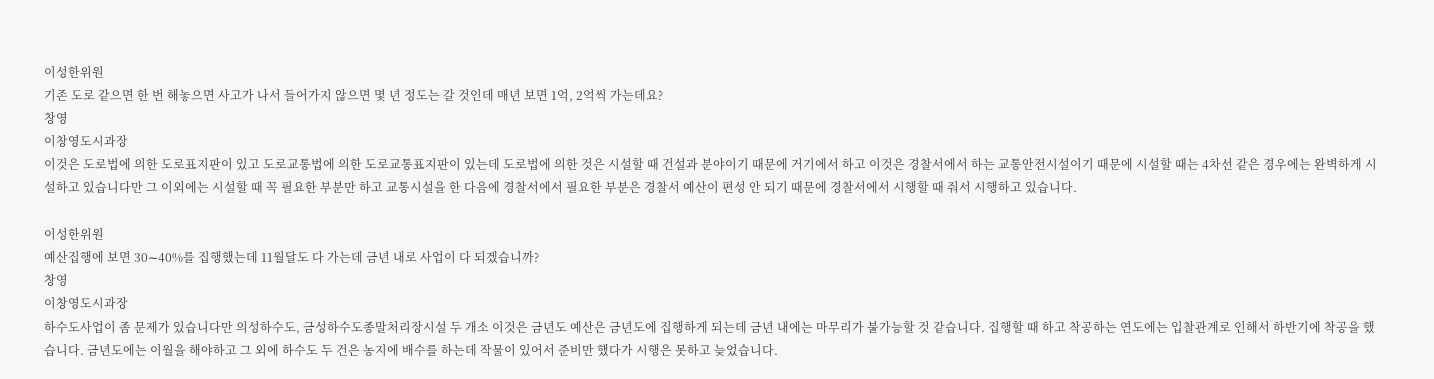이성한위원
기존 도로 같으면 한 번 해놓으면 사고가 나서 들어가지 않으면 몇 년 정도는 갈 것인데 매년 보면 1억, 2억씩 가는데요?
창영
이창영도시과장
이것은 도로법에 의한 도로표지판이 있고 도로교통법에 의한 도로교통표지판이 있는데 도로법에 의한 것은 시설할 때 건설과 분야이기 때문에 거기에서 하고 이것은 경찰서에서 하는 교통안전시설이기 때문에 시설할 때는 4차선 같은 경우에는 완벽하게 시설하고 있습니다만 그 이외에는 시설할 때 꼭 필요한 부분만 하고 교통시설을 한 다음에 경찰서에서 필요한 부분은 경찰서 예산이 편성 안 되기 때문에 경찰서에서 시행할 때 줘서 시행하고 있습니다.

이성한위원
예산집행에 보면 30∼40%를 집행했는데 11월달도 다 가는데 금년 내로 사업이 다 되겠습니까?
창영
이창영도시과장
하수도사업이 좀 문제가 있습니다만 의성하수도, 금성하수도종말처리장시설 두 개소 이것은 금년도 예산은 금년도에 집행하게 되는데 금년 내에는 마무리가 불가능할 것 같습니다. 집행할 때 하고 착공하는 연도에는 입찰관계로 인해서 하반기에 착공을 했습니다. 금년도에는 이월을 해야하고 그 외에 하수도 두 건은 농지에 배수를 하는데 작물이 있어서 준비만 했다가 시행은 못하고 늦었습니다.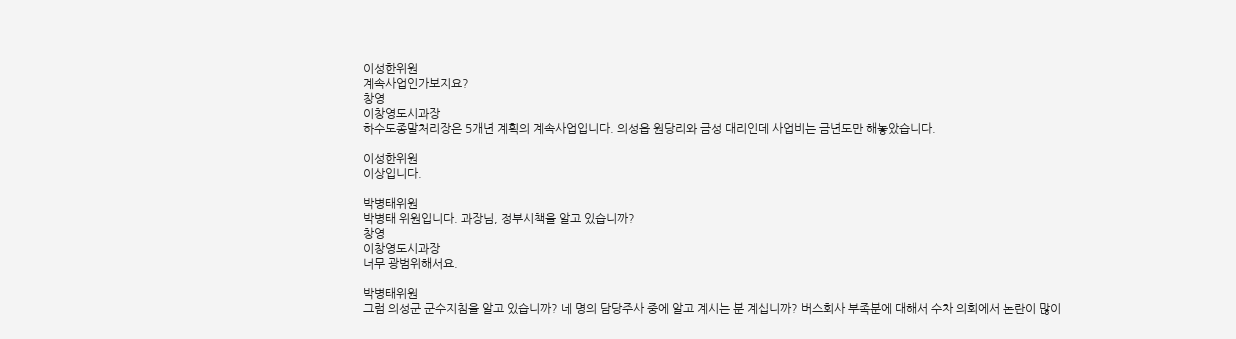이성한위원
계속사업인가보지요?
창영
이창영도시과장
하수도종말처리장은 5개년 계획의 계속사업입니다. 의성읍 원당리와 금성 대리인데 사업비는 금년도만 해놓았습니다.

이성한위원
이상입니다.

박병태위원
박병태 위원입니다. 과장님, 정부시책을 알고 있습니까?
창영
이창영도시과장
너무 광범위해서요.

박병태위원
그럼 의성군 군수지침을 알고 있습니까? 네 명의 담당주사 중에 알고 계시는 분 계십니까? 버스회사 부족분에 대해서 수차 의회에서 논란이 많이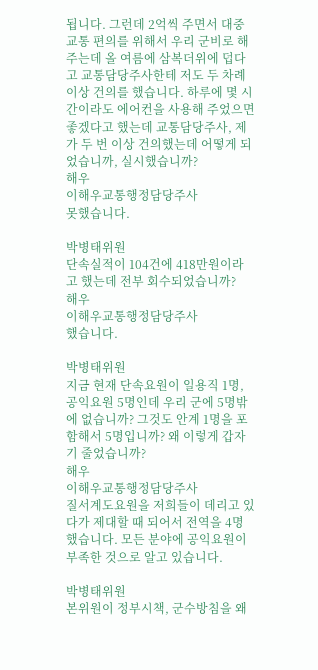됩니다. 그런데 2억씩 주면서 대중교통 편의를 위해서 우리 군비로 해주는데 올 여름에 삼복더위에 덥다고 교통담당주사한테 저도 두 차례 이상 건의를 했습니다. 하루에 몇 시간이라도 에어컨을 사용해 주었으면 좋겠다고 했는데 교통담당주사, 제가 두 번 이상 건의했는데 어떻게 되었습니까, 실시했습니까?
해우
이해우교통행정담당주사
못했습니다.

박병태위원
단속실적이 104건에 418만원이라고 했는데 전부 회수되었습니까?
해우
이해우교통행정담당주사
했습니다.

박병태위원
지금 현재 단속요원이 일용직 1명, 공익요원 5명인데 우리 군에 5명밖에 없습니까? 그것도 안계 1명을 포함해서 5명입니까? 왜 이렇게 갑자기 줄었습니까?
해우
이해우교통행정담당주사
질서계도요원을 저희들이 데리고 있다가 제대할 때 되어서 전역을 4명 했습니다. 모든 분야에 공익요원이 부족한 것으로 알고 있습니다.

박병태위원
본위원이 정부시책, 군수방침을 왜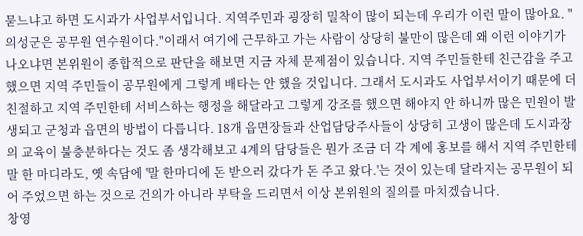묻느냐고 하면 도시과가 사업부서입니다. 지역주민과 굉장히 밀착이 많이 되는데 우리가 이런 말이 많아요. "의성군은 공무원 연수원이다."이래서 여기에 근무하고 가는 사람이 상당히 불만이 많은데 왜 이런 이야기가 나오냐면 본위원이 종합적으로 판단을 해보면 지금 자체 문제점이 있습니다. 지역 주민들한테 친근감을 주고 했으면 지역 주민들이 공무원에게 그렇게 배타는 안 했을 것입니다. 그래서 도시과도 사업부서이기 때문에 더 친절하고 지역 주민한테 서비스하는 행정을 해달라고 그렇게 강조를 했으면 해야지 안 하니까 많은 민원이 발생되고 군청과 읍면의 방법이 다릅니다. 18개 읍면장들과 산업담당주사들이 상당히 고생이 많은데 도시과장의 교육이 불충분하다는 것도 좀 생각해보고 4계의 담당들은 뭔가 조금 더 각 계에 홍보를 해서 지역 주민한테 말 한 마디라도, 옛 속담에 '말 한마디에 돈 받으러 갔다가 돈 주고 왔다.'는 것이 있는데 달라지는 공무원이 되어 주었으면 하는 것으로 건의가 아니라 부탁을 드리면서 이상 본위원의 질의를 마치겠습니다.
창영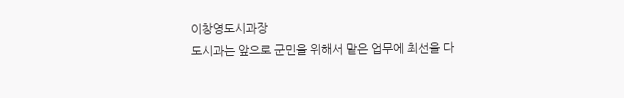이창영도시과장
도시과는 앞으로 군민을 위해서 맡은 업무에 최선을 다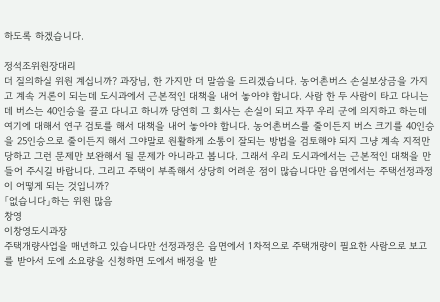하도록 하겠습니다.

정석조위원장대리
더 질의하실 위원 계십니까? 과장님, 한 가지만 더 말씀을 드리겠습니다. 농어촌버스 손실보상금을 가지고 계속 거론이 되는데 도시과에서 근본적인 대책을 내어 놓아야 합니다. 사람 한 두 사람이 타고 다니는데 버스는 40인승을 끌고 다니고 하니까 당연히 그 회사는 손실이 되고 자꾸 우리 군에 의지하고 하는데 여기에 대해서 연구 검토를 해서 대책을 내어 놓아야 합니다. 농어촌버스를 줄이든지 버스 크기를 40인승을 25인승으로 줄이든지 해서 그야말로 원활하게 소통이 잘되는 방법을 검토해야 되지 그냥 계속 지적만 당하고 그런 문제만 보완해서 될 문제가 아니라고 봅니다. 그래서 우리 도시과에서는 근본적인 대책을 만들어 주시길 바랍니다. 그리고 주택이 부족해서 상당히 어려운 점이 많습니다만 읍면에서는 주택선정과정이 어떻게 되는 것입니까?
「없습니다」하는 위원 많음
창영
이창영도시과장
주택개량사업을 매년하고 있습니다만 선정과정은 읍면에서 1차적으로 주택개량이 필요한 사람으로 보고를 받아서 도에 소요량을 신청하면 도에서 배정을 받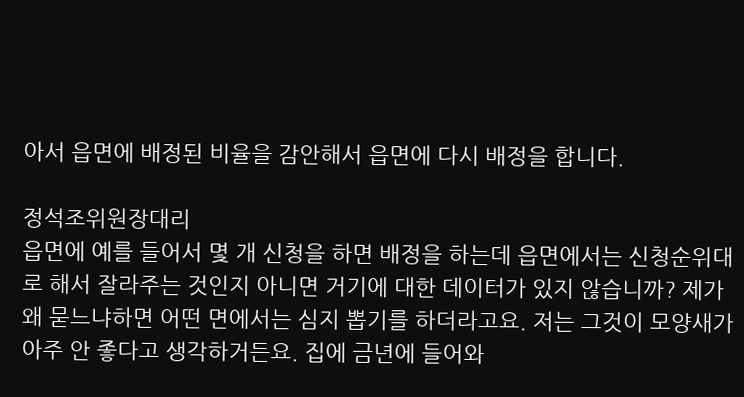아서 읍면에 배정된 비율을 감안해서 읍면에 다시 배정을 합니다.

정석조위원장대리
읍면에 예를 들어서 몇 개 신청을 하면 배정을 하는데 읍면에서는 신청순위대로 해서 잘라주는 것인지 아니면 거기에 대한 데이터가 있지 않습니까? 제가 왜 묻느냐하면 어떤 면에서는 심지 뽑기를 하더라고요. 저는 그것이 모양새가 아주 안 좋다고 생각하거든요. 집에 금년에 들어와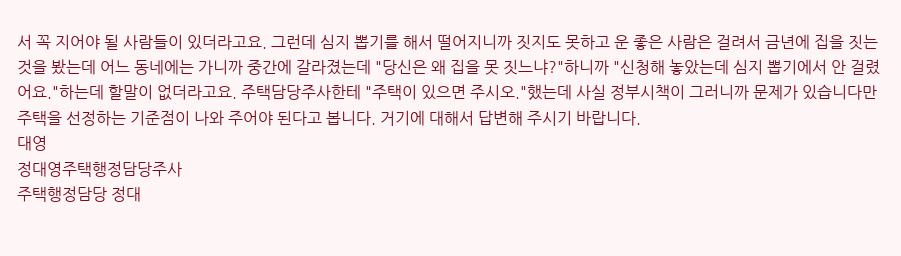서 꼭 지어야 될 사람들이 있더라고요. 그런데 심지 뽑기를 해서 떨어지니까 짓지도 못하고 운 좋은 사람은 걸려서 금년에 집을 짓는 것을 봤는데 어느 동네에는 가니까 중간에 갈라졌는데 "당신은 왜 집을 못 짓느냐?"하니까 "신청해 놓았는데 심지 뽑기에서 안 걸렸어요."하는데 할말이 없더라고요. 주택담당주사한테 "주택이 있으면 주시오."했는데 사실 정부시책이 그러니까 문제가 있습니다만 주택을 선정하는 기준점이 나와 주어야 된다고 봅니다. 거기에 대해서 답변해 주시기 바랍니다.
대영
정대영주택행정담당주사
주택행정담당 정대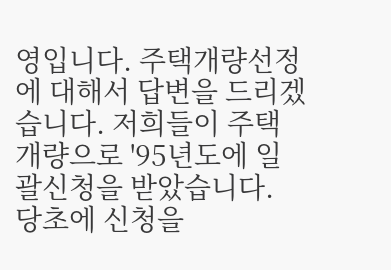영입니다. 주택개량선정에 대해서 답변을 드리겠습니다. 저희들이 주택개량으로 '95년도에 일괄신청을 받았습니다. 당초에 신청을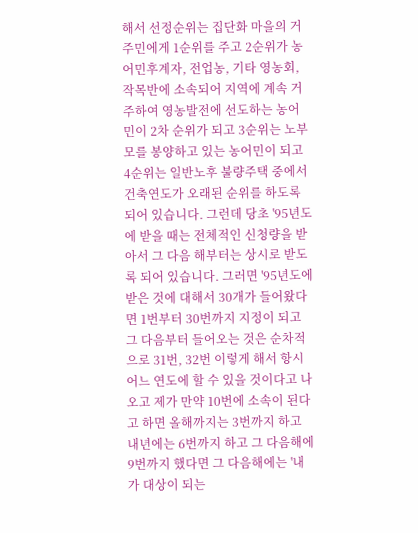해서 선정순위는 집단화 마을의 거주민에게 1순위를 주고 2순위가 농어민후계자, 전업농, 기타 영농회, 작목반에 소속되어 지역에 계속 거주하여 영농발전에 선도하는 농어민이 2차 순위가 되고 3순위는 노부모를 봉양하고 있는 농어민이 되고 4순위는 일반노후 불량주택 중에서 건축연도가 오래된 순위를 하도록 되어 있습니다. 그런데 당초 '95년도에 받을 때는 전체적인 신청량을 받아서 그 다음 해부터는 상시로 받도록 되어 있습니다. 그러면 '95년도에 받은 것에 대해서 30개가 들어왔다면 1번부터 30번까지 지정이 되고 그 다음부터 들어오는 것은 순차적으로 31번, 32번 이렇게 해서 항시 어느 연도에 할 수 있을 것이다고 나오고 제가 만약 10번에 소속이 된다고 하면 올해까지는 3번까지 하고 내년에는 6번까지 하고 그 다음해에 9번까지 했다면 그 다음해에는 '내가 대상이 되는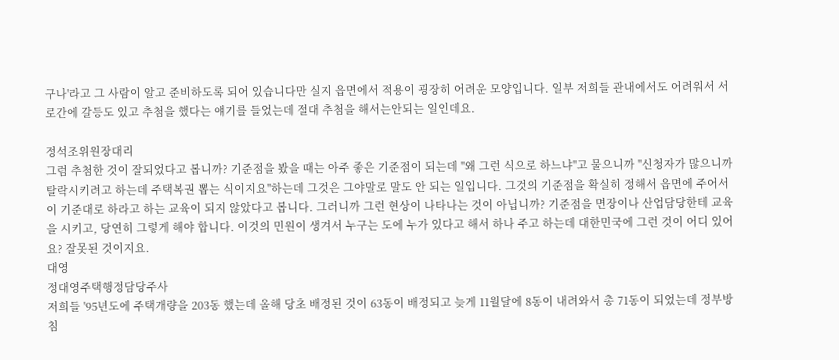구나'라고 그 사람이 알고 준비하도록 되어 있습니다만 실지 읍면에서 적용이 굉장히 어려운 모양입니다. 일부 저희들 관내에서도 어려워서 서로간에 갈등도 있고 추첨을 했다는 얘기를 들었는데 절대 추첨을 해서는안되는 일인데요.

정석조위원장대리
그럼 추첨한 것이 잘되었다고 봅니까? 기준점을 봤을 때는 아주 좋은 기준점이 되는데 "왜 그런 식으로 하느냐"고 물으니까 "신청자가 많으니까 탈락시키려고 하는데 주택복권 뽑는 식이지요"하는데 그것은 그야말로 말도 안 되는 일입니다. 그것의 기준점을 확실히 정해서 읍면에 주어서 이 기준대로 하라고 하는 교육이 되지 않았다고 봅니다. 그러니까 그런 현상이 나타나는 것이 아닙니까? 기준점을 면장이나 산업담당한테 교육을 시키고, 당연히 그렇게 해야 합니다. 이것의 민원이 생겨서 누구는 도에 누가 있다고 해서 하나 주고 하는데 대한민국에 그런 것이 어디 있어요? 잘못된 것이지요.
대영
정대영주택행정담당주사
저희들 '95년도에 주택개량을 203동 했는데 올해 당초 배정된 것이 63동이 배정되고 늦게 11월달에 8동이 내려와서 총 71동이 되었는데 정부방침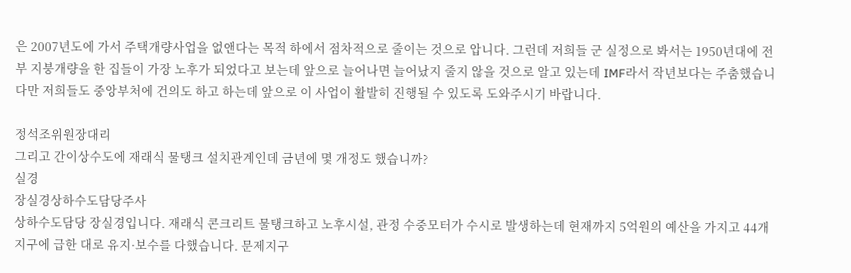은 2007년도에 가서 주택개량사업을 없앤다는 목적 하에서 점차적으로 줄이는 것으로 압니다. 그런데 저희들 군 실정으로 봐서는 1950년대에 전부 지붕개량을 한 집들이 가장 노후가 되었다고 보는데 앞으로 늘어나면 늘어났지 줄지 않을 것으로 알고 있는데 IMF라서 작년보다는 주춤했습니다만 저희들도 중앙부처에 건의도 하고 하는데 앞으로 이 사업이 활발히 진행될 수 있도록 도와주시기 바랍니다.

정석조위원장대리
그리고 간이상수도에 재래식 물탱크 설치관계인데 금년에 몇 개정도 했습니까?
실경
장실경상하수도담당주사
상하수도담당 장실경입니다. 재래식 콘크리트 물탱크하고 노후시설, 관정 수중모터가 수시로 발생하는데 현재까지 5억원의 예산을 가지고 44개 지구에 급한 대로 유지·보수를 다했습니다. 문제지구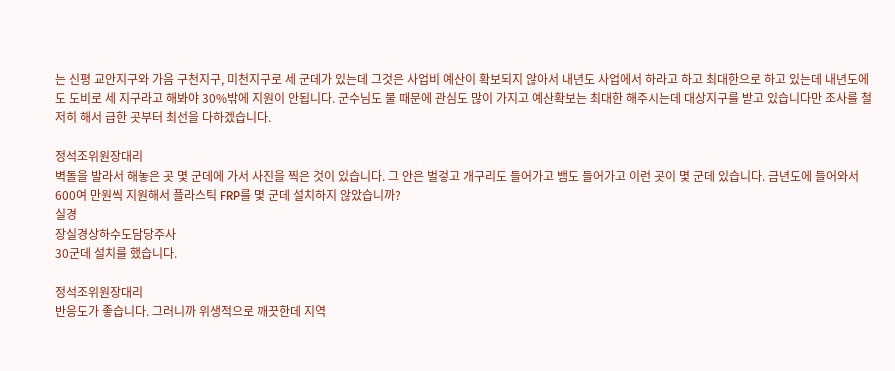는 신평 교안지구와 가음 구천지구, 미천지구로 세 군데가 있는데 그것은 사업비 예산이 확보되지 않아서 내년도 사업에서 하라고 하고 최대한으로 하고 있는데 내년도에도 도비로 세 지구라고 해봐야 30%밖에 지원이 안됩니다. 군수님도 물 때문에 관심도 많이 가지고 예산확보는 최대한 해주시는데 대상지구를 받고 있습니다만 조사를 철저히 해서 급한 곳부터 최선을 다하겠습니다.

정석조위원장대리
벽돌을 발라서 해놓은 곳 몇 군데에 가서 사진을 찍은 것이 있습니다. 그 안은 벌겋고 개구리도 들어가고 뱀도 들어가고 이런 곳이 몇 군데 있습니다. 금년도에 들어와서 600여 만원씩 지원해서 플라스틱 FRP를 몇 군데 설치하지 않았습니까?
실경
장실경상하수도담당주사
30군데 설치를 했습니다.

정석조위원장대리
반응도가 좋습니다. 그러니까 위생적으로 깨끗한데 지역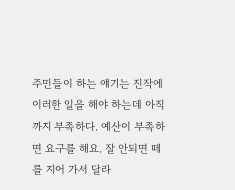주민들이 하는 얘기는 진작에 이러한 일을 해야 하는데 아직까지 부족하다. 예산이 부족하면 요구를 해요. 잘 안되면 떼를 지어 가서 달라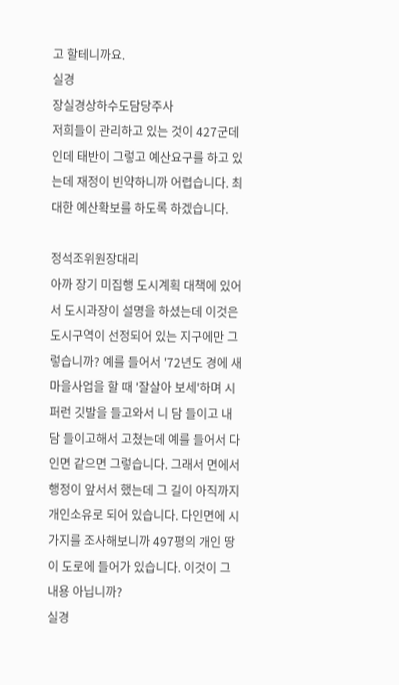고 할테니까요.
실경
장실경상하수도담당주사
저희들이 관리하고 있는 것이 427군데인데 태반이 그렇고 예산요구를 하고 있는데 재정이 빈약하니까 어렵습니다. 최대한 예산확보를 하도록 하겠습니다.

정석조위원장대리
아까 장기 미집행 도시계획 대책에 있어서 도시과장이 설명을 하셨는데 이것은 도시구역이 선정되어 있는 지구에만 그렇습니까? 예를 들어서 '72년도 경에 새마을사업을 할 때 '잘살아 보세'하며 시퍼런 깃발을 들고와서 니 담 들이고 내 담 들이고해서 고쳤는데 예를 들어서 다인면 같으면 그렇습니다. 그래서 면에서 행정이 앞서서 했는데 그 길이 아직까지 개인소유로 되어 있습니다. 다인면에 시가지를 조사해보니까 497평의 개인 땅이 도로에 들어가 있습니다. 이것이 그 내용 아닙니까?
실경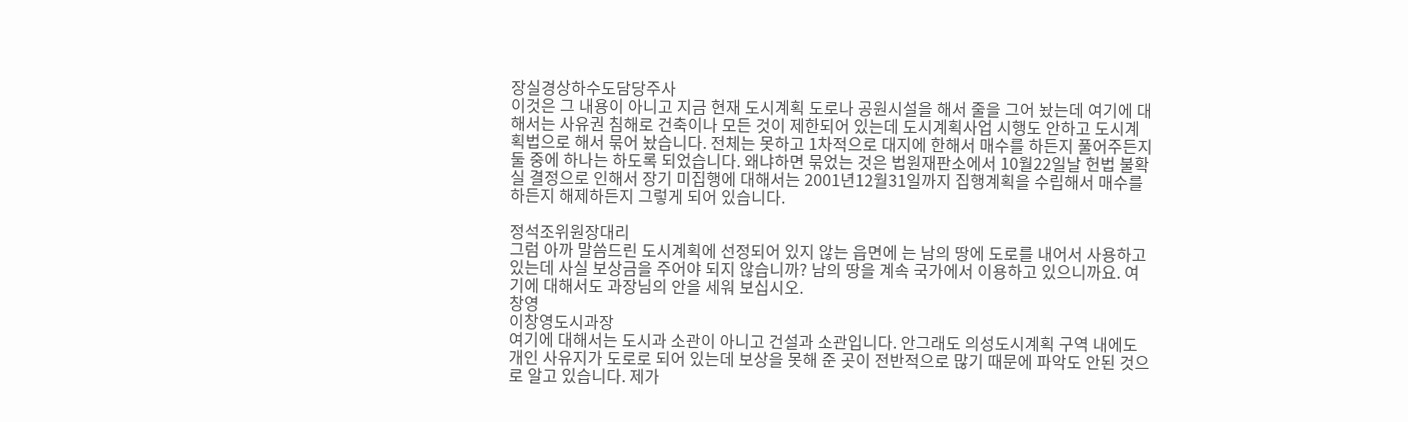장실경상하수도담당주사
이것은 그 내용이 아니고 지금 현재 도시계획 도로나 공원시설을 해서 줄을 그어 놨는데 여기에 대해서는 사유권 침해로 건축이나 모든 것이 제한되어 있는데 도시계획사업 시행도 안하고 도시계획법으로 해서 묶어 놨습니다. 전체는 못하고 1차적으로 대지에 한해서 매수를 하든지 풀어주든지 둘 중에 하나는 하도록 되었습니다. 왜냐하면 묶었는 것은 법원재판소에서 10월22일날 헌법 불확실 결정으로 인해서 장기 미집행에 대해서는 2001년12월31일까지 집행계획을 수립해서 매수를 하든지 해제하든지 그렇게 되어 있습니다.

정석조위원장대리
그럼 아까 말씀드린 도시계획에 선정되어 있지 않는 읍면에 는 남의 땅에 도로를 내어서 사용하고 있는데 사실 보상금을 주어야 되지 않습니까? 남의 땅을 계속 국가에서 이용하고 있으니까요. 여기에 대해서도 과장님의 안을 세워 보십시오.
창영
이창영도시과장
여기에 대해서는 도시과 소관이 아니고 건설과 소관입니다. 안그래도 의성도시계획 구역 내에도 개인 사유지가 도로로 되어 있는데 보상을 못해 준 곳이 전반적으로 많기 때문에 파악도 안된 것으로 알고 있습니다. 제가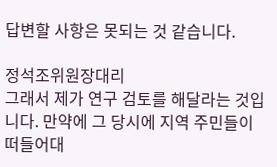답변할 사항은 못되는 것 같습니다.

정석조위원장대리
그래서 제가 연구 검토를 해달라는 것입니다. 만약에 그 당시에 지역 주민들이 떠들어대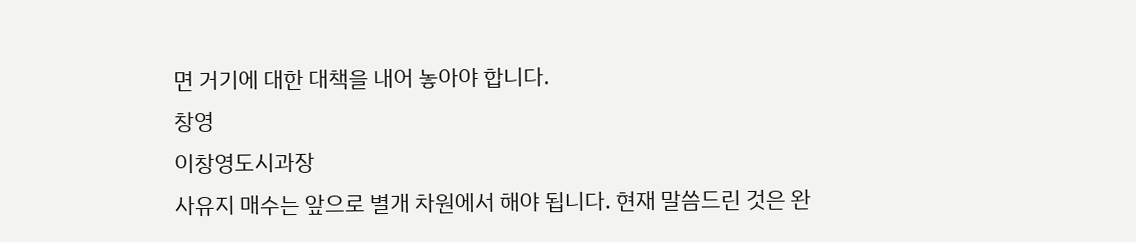면 거기에 대한 대책을 내어 놓아야 합니다.
창영
이창영도시과장
사유지 매수는 앞으로 별개 차원에서 해야 됩니다. 현재 말씀드린 것은 완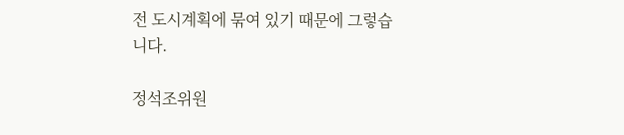전 도시계획에 묶여 있기 때문에 그렇습니다.

정석조위원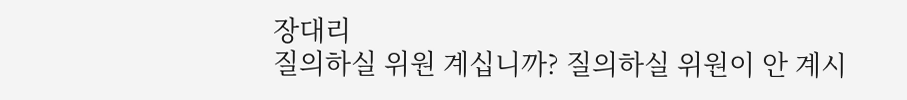장대리
질의하실 위원 계십니까? 질의하실 위원이 안 계시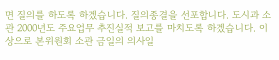면 질의를 하도록 하겠습니다. 질의종결을 선포합니다. 도시과 소관 2000년도 주요업무 추진실적 보고를 마치도록 하겠습니다. 이상으로 본위원회 소관 금일의 의사일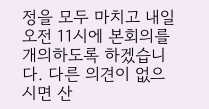정을 모두 마치고 내일 오전 11시에 본회의를 개의하도록 하겠습니다. 다른 의견이 없으시면 산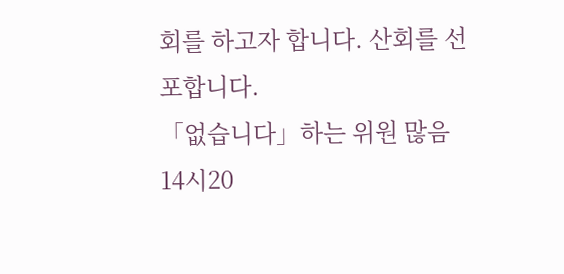회를 하고자 합니다. 산회를 선포합니다.
「없습니다」하는 위원 많음
14시20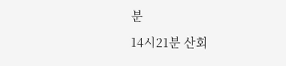분
14시21분 산회